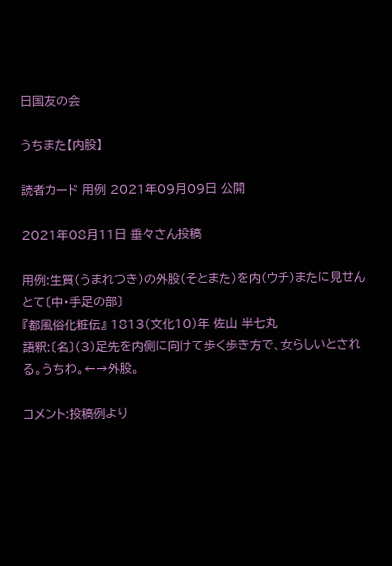日国友の会

うちまた【内股】

読者カード 用例 2021年09月09日 公開

2021年08月11日 垂々さん投稿

用例:生質(うまれつき)の外股(そとまた)を内(ウチ)またに見せんとて〔中・手足の部〕
『都風俗化粧伝』 1813(文化10)年 佐山 半七丸
語釈:〔名〕(3)足先を内側に向けて歩く歩き方で、女らしいとされる。うちわ。←→外股。

コメント:投稿例より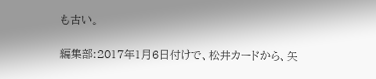も古い。

編集部:2017年1月6日付けで、松井カードから、矢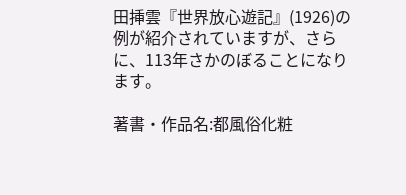田挿雲『世界放心遊記』(1926)の例が紹介されていますが、さらに、113年さかのぼることになります。

著書・作品名:都風俗化粧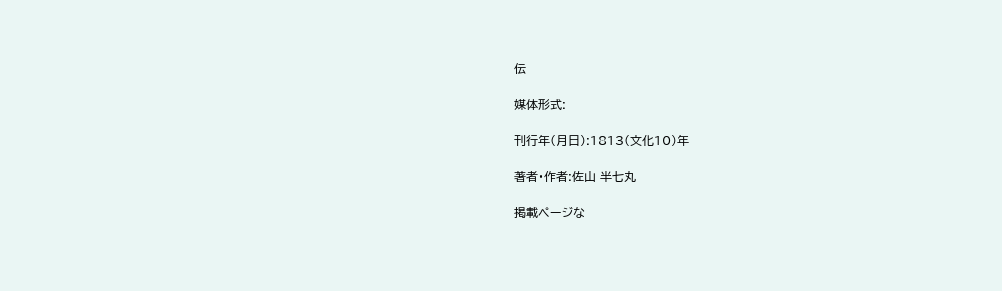伝

媒体形式:

刊行年(月日):1813(文化10)年

著者・作者:佐山 半七丸

掲載ページな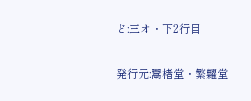ど:三オ・下2行目

発行元:鬻楮堂・繁糶堂